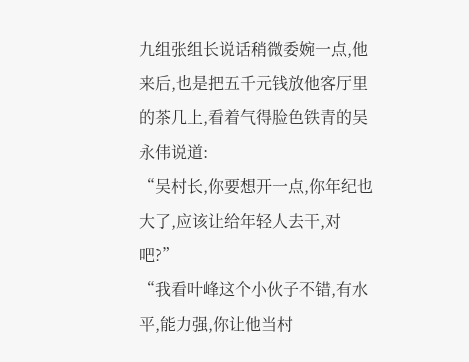九组张组长说话稍微委婉一点,他来后,也是把五千元钱放他客厅里的茶几上,看着气得脸色铁青的吴永伟说道:
“吴村长,你要想开一点,你年纪也大了,应该让给年轻人去干,对吧?”
“我看叶峰这个小伙子不错,有水平,能力强,你让他当村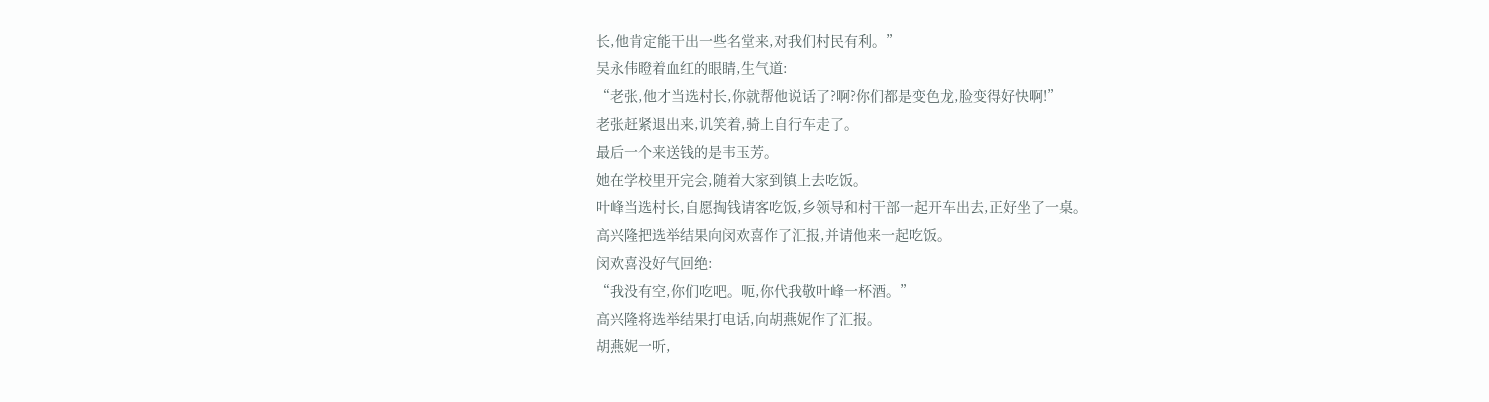长,他肯定能干出一些名堂来,对我们村民有利。”
吴永伟瞪着血红的眼睛,生气道:
“老张,他才当选村长,你就帮他说话了?啊?你们都是变色龙,脸变得好快啊!”
老张赶紧退出来,讥笑着,骑上自行车走了。
最后一个来送钱的是韦玉芳。
她在学校里开完会,随着大家到镇上去吃饭。
叶峰当选村长,自愿掏钱请客吃饭,乡领导和村干部一起开车出去,正好坐了一桌。
高兴隆把选举结果向闵欢喜作了汇报,并请他来一起吃饭。
闵欢喜没好气回绝:
“我没有空,你们吃吧。呃,你代我敬叶峰一杯酒。”
高兴隆将选举结果打电话,向胡燕妮作了汇报。
胡燕妮一听,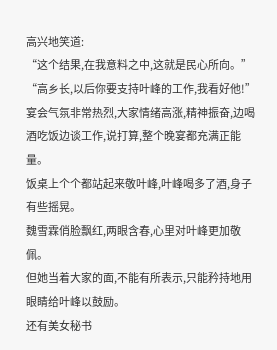高兴地笑道:
“这个结果,在我意料之中,这就是民心所向。”
“高乡长,以后你要支持叶峰的工作,我看好他!”
宴会气氛非常热烈,大家情绪高涨,精神振奋,边喝酒吃饭边谈工作,说打算,整个晚宴都充满正能量。
饭桌上个个都站起来敬叶峰,叶峰喝多了酒,身子有些摇晃。
魏雪霖俏脸飘红,两眼含春,心里对叶峰更加敬佩。
但她当着大家的面,不能有所表示,只能矜持地用眼睛给叶峰以鼓励。
还有美女秘书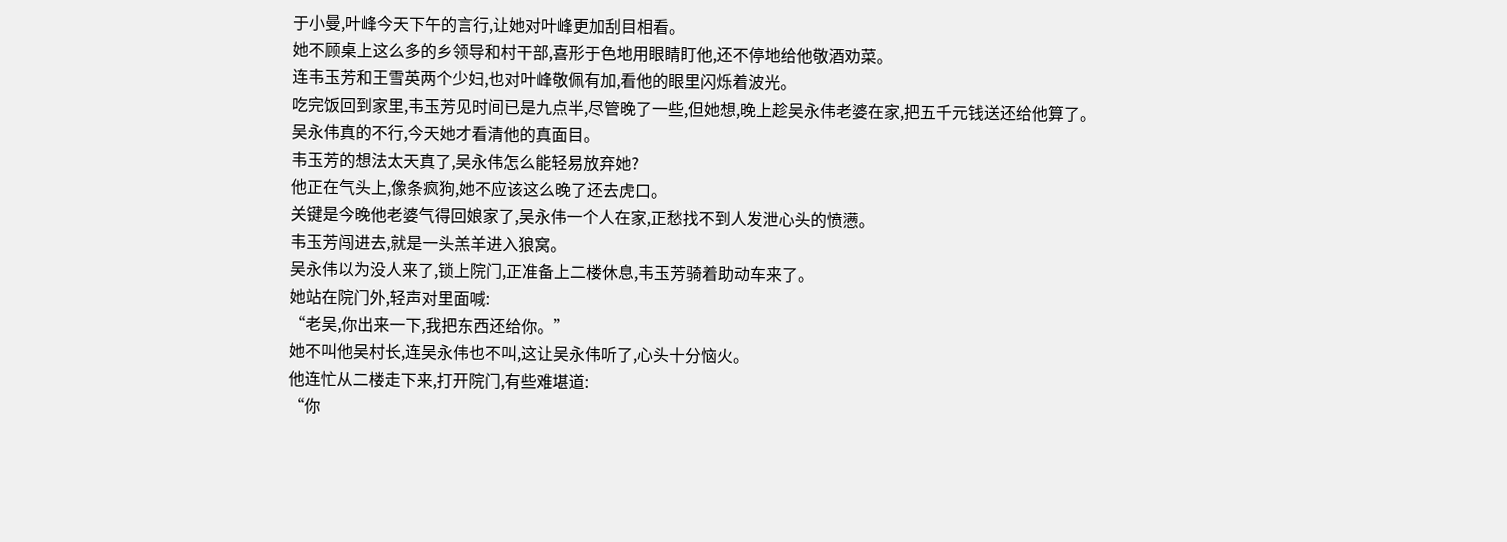于小曼,叶峰今天下午的言行,让她对叶峰更加刮目相看。
她不顾桌上这么多的乡领导和村干部,喜形于色地用眼睛盯他,还不停地给他敬酒劝菜。
连韦玉芳和王雪英两个少妇,也对叶峰敬佩有加,看他的眼里闪烁着波光。
吃完饭回到家里,韦玉芳见时间已是九点半,尽管晚了一些,但她想,晚上趁吴永伟老婆在家,把五千元钱送还给他算了。
吴永伟真的不行,今天她才看清他的真面目。
韦玉芳的想法太天真了,吴永伟怎么能轻易放弃她?
他正在气头上,像条疯狗,她不应该这么晚了还去虎口。
关键是今晚他老婆气得回娘家了,吴永伟一个人在家,正愁找不到人发泄心头的愤懑。
韦玉芳闯进去,就是一头羔羊进入狼窝。
吴永伟以为没人来了,锁上院门,正准备上二楼休息,韦玉芳骑着助动车来了。
她站在院门外,轻声对里面喊:
“老吴,你出来一下,我把东西还给你。”
她不叫他吴村长,连吴永伟也不叫,这让吴永伟听了,心头十分恼火。
他连忙从二楼走下来,打开院门,有些难堪道:
“你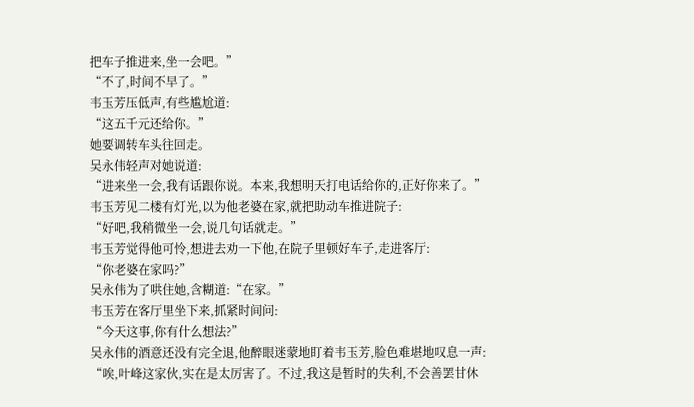把车子推进来,坐一会吧。”
“不了,时间不早了。”
韦玉芳压低声,有些尴尬道:
“这五千元还给你。”
她要调转车头往回走。
吴永伟轻声对她说道:
“进来坐一会,我有话跟你说。本来,我想明天打电话给你的,正好你来了。”
韦玉芳见二楼有灯光,以为他老婆在家,就把助动车推进院子:
“好吧,我稍微坐一会,说几句话就走。”
韦玉芳觉得他可怜,想进去劝一下他,在院子里顿好车子,走进客厅:
“你老婆在家吗?”
吴永伟为了哄住她,含糊道:“在家。”
韦玉芳在客厅里坐下来,抓紧时间问:
“今天这事,你有什么想法?”
吴永伟的酒意还没有完全退,他醉眼迷蒙地盯着韦玉芳,脸色难堪地叹息一声:
“唉,叶峰这家伙,实在是太厉害了。不过,我这是暂时的失利,不会善罢甘休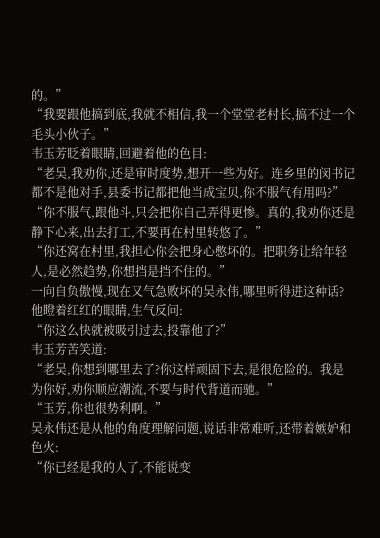的。”
“我要跟他搞到底,我就不相信,我一个堂堂老村长,搞不过一个毛头小伙子。”
韦玉芳眨着眼睛,回避着他的色目:
“老吴,我劝你,还是审时度势,想开一些为好。连乡里的闵书记都不是他对手,县委书记都把他当成宝贝,你不服气有用吗?”
“你不服气,跟他斗,只会把你自己弄得更惨。真的,我劝你还是静下心来,出去打工,不要再在村里转悠了。”
“你还窝在村里,我担心你会把身心憋坏的。把职务让给年轻人,是必然趋势,你想挡是挡不住的。”
一向自负傲慢,现在又气急败坏的吴永伟,哪里听得进这种话?
他瞪着红红的眼睛,生气反问:
“你这么快就被吸引过去,投靠他了?”
韦玉芳苦笑道:
“老吴,你想到哪里去了?你这样顽固下去,是很危险的。我是为你好,劝你顺应潮流,不要与时代背道而驰。”
“玉芳,你也很势利啊。”
吴永伟还是从他的角度理解问题,说话非常难听,还带着嫉妒和色火:
“你已经是我的人了,不能说变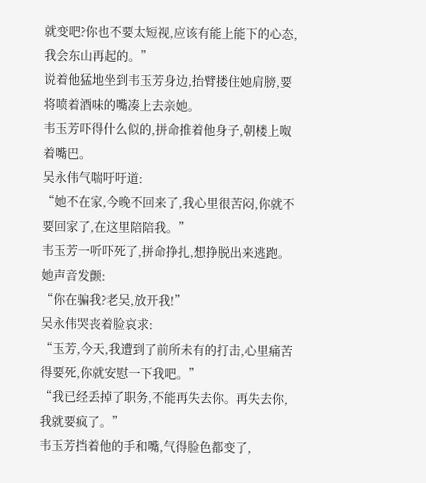就变吧?你也不要太短视,应该有能上能下的心态,我会东山再起的。”
说着他猛地坐到韦玉芳身边,抬臂搂住她肩膀,要将喷着酒味的嘴凑上去亲她。
韦玉芳吓得什么似的,拼命推着他身子,朝楼上呶着嘴巴。
吴永伟气喘吁吁道:
“她不在家,今晚不回来了,我心里很苦闷,你就不要回家了,在这里陪陪我。”
韦玉芳一听吓死了,拼命挣扎,想挣脱出来逃跑。
她声音发颤:
“你在骗我?老吴,放开我!”
吴永伟哭丧着脸哀求:
“玉芳,今天,我遭到了前所未有的打击,心里痛苦得要死,你就安慰一下我吧。”
“我已经丢掉了职务,不能再失去你。再失去你,我就要疯了。”
韦玉芳挡着他的手和嘴,气得脸色都变了,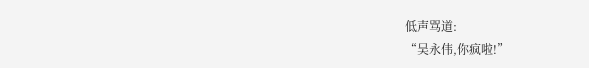低声骂道:
“吴永伟,你疯啦!”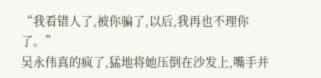“我看错人了,被你骗了,以后,我再也不理你了。”
吴永伟真的疯了,猛地将她压倒在沙发上,嘴手并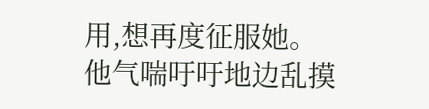用,想再度征服她。
他气喘吁吁地边乱摸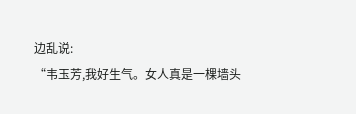边乱说:
“韦玉芳,我好生气。女人真是一棵墙头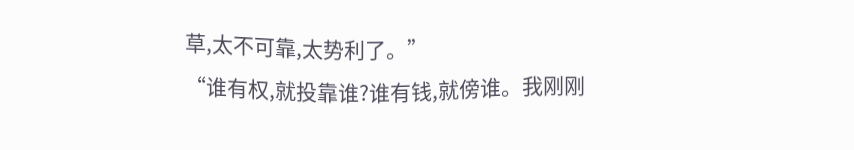草,太不可靠,太势利了。”
“谁有权,就投靠谁?谁有钱,就傍谁。我刚刚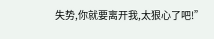失势,你就要离开我,太狠心了吧!”